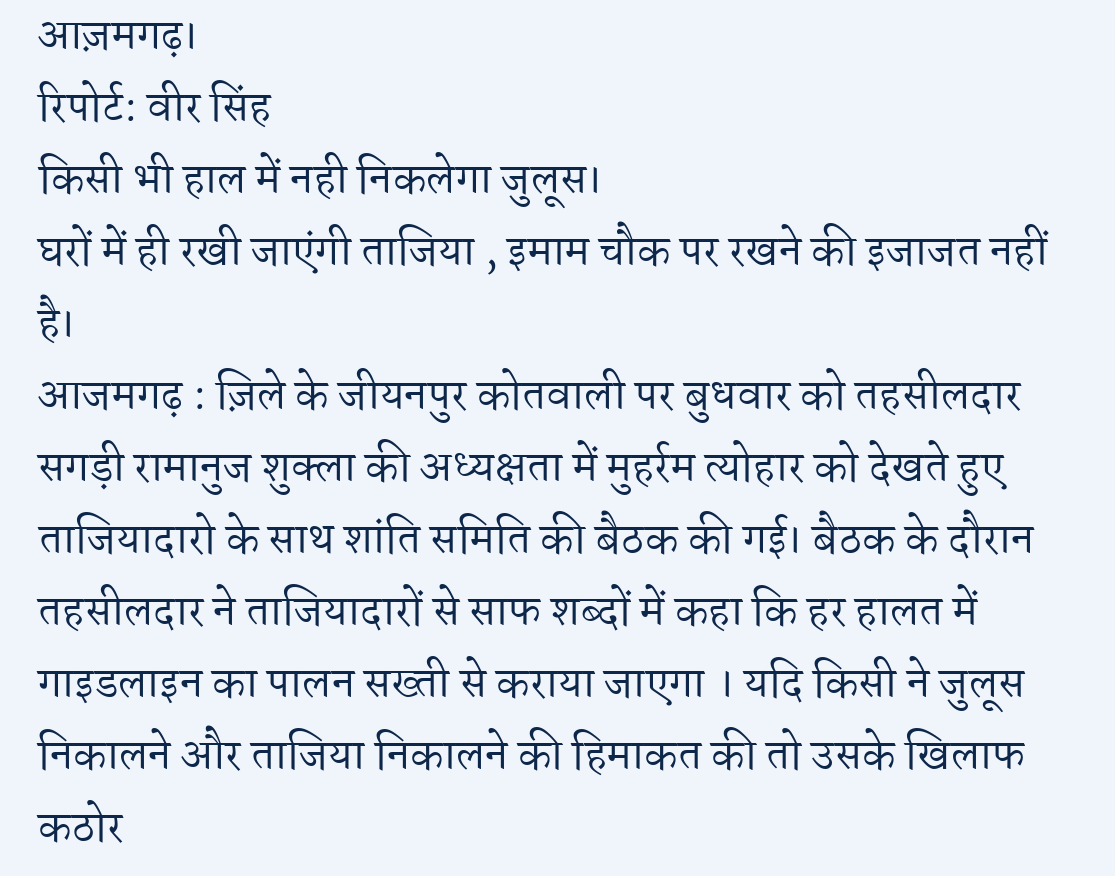आज़मगढ़।
रिपोर्ट: वीर सिंह
किसी भी हाल में नही निकलेगा जुलूस।
घरों में ही रखी जाएंगी ताजिया , इमाम चौक पर रखने की इजाजत नहीं है।
आजमगढ़ : ज़िले के जीयनपुर कोतवाली पर बुधवार को तहसीलदार सगड़ी रामानुज शुक्ला की अध्यक्षता में मुहर्रम त्योहार को देखते हुए ताजियादारो के साथ शांति समिति की बैठक की गई। बैठक के दौरान तहसीलदार ने ताजियादारों से साफ शब्दों में कहा कि हर हालत में गाइडलाइन का पालन सख्ती से कराया जाएगा । यदि किसी ने जुलूस निकालने और ताजिया निकालने की हिमाकत की तो उसके खिलाफ कठोर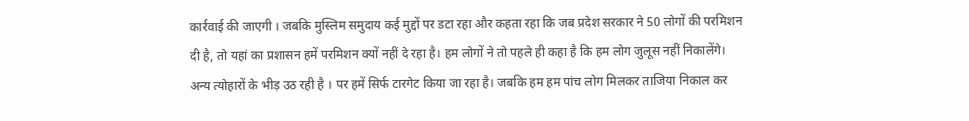कार्रवाई की जाएगी । जबकि मुस्लिम समुदाय कई मुद्दों पर डटा रहा और कहता रहा कि जब प्रदेश सरकार ने 50 लोगों की परमिशन दी है, तो यहां का प्रशासन हमें परमिशन क्यों नहीं दे रहा है। हम लोगों ने तो पहले ही कहा है कि हम लोग जुलूस नहीं निकालेंगे।
अन्य त्योहारों के भीड़ उठ रही है । पर हमें सिर्फ टारगेट किया जा रहा है। जबकि हम हम पांच लोग मिलकर ताजिया निकाल कर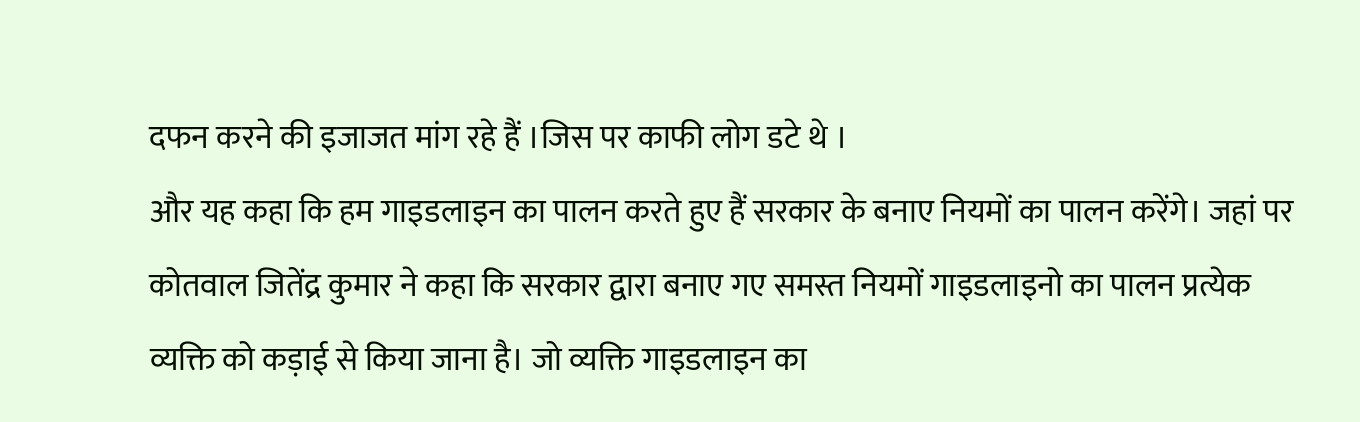दफन करने की इजाजत मांग रहे हैं ।जिस पर काफी लोग डटे थे ।
और यह कहा कि हम गाइडलाइन का पालन करते हुए हैं सरकार के बनाए नियमों का पालन करेंगे। जहां पर कोतवाल जितेंद्र कुमार ने कहा कि सरकार द्वारा बनाए गए समस्त नियमों गाइडलाइनो का पालन प्रत्येक व्यक्ति को कड़ाई से किया जाना है। जो व्यक्ति गाइडलाइन का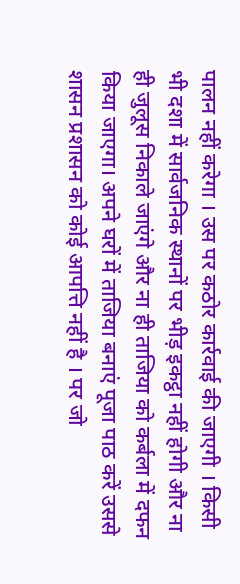पालन नहीं करेगा । उस पर कठोर कार्रवाई की जाएगी । किसी भी दशा में सार्वजनिक स्थानों पर भीड़ इकट्ठा नहीं होगी और ना ही जुलूस निकाले जाएंगे और ना ही ताजिया को कर्बला में दफन किया जाएगा। अपने घरों में ताजिया बनाएं पूजा पाठ करें उससे शासन प्रशासन को कोई आपत्ति नहीं है । पर जो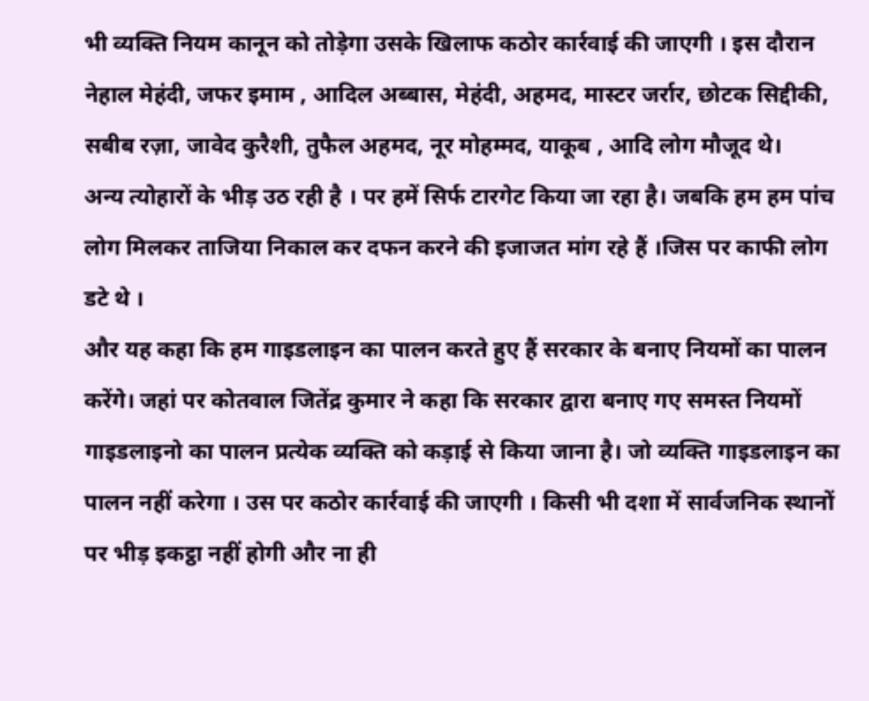भी व्यक्ति नियम कानून को तोड़ेगा उसके खिलाफ कठोर कार्रवाई की जाएगी । इस दौरान नेहाल मेहंदी, जफर इमाम , आदिल अब्बास, मेहंदी, अहमद, मास्टर जर्रार, छोटक सिद्दीकी, सबीब रज़ा, जावेद कुरैशी, तुफैल अहमद, नूर मोहम्मद, याकूब , आदि लोग मौजूद थे।
अन्य त्योहारों के भीड़ उठ रही है । पर हमें सिर्फ टारगेट किया जा रहा है। जबकि हम हम पांच लोग मिलकर ताजिया निकाल कर दफन करने की इजाजत मांग रहे हैं ।जिस पर काफी लोग डटे थे ।
और यह कहा कि हम गाइडलाइन का पालन करते हुए हैं सरकार के बनाए नियमों का पालन करेंगे। जहां पर कोतवाल जितेंद्र कुमार ने कहा कि सरकार द्वारा बनाए गए समस्त नियमों गाइडलाइनो का पालन प्रत्येक व्यक्ति को कड़ाई से किया जाना है। जो व्यक्ति गाइडलाइन का पालन नहीं करेगा । उस पर कठोर कार्रवाई की जाएगी । किसी भी दशा में सार्वजनिक स्थानों पर भीड़ इकट्ठा नहीं होगी और ना ही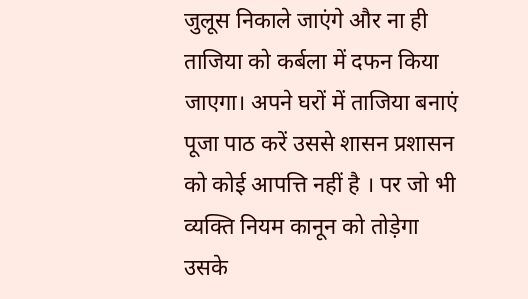जुलूस निकाले जाएंगे और ना ही ताजिया को कर्बला में दफन किया जाएगा। अपने घरों में ताजिया बनाएं पूजा पाठ करें उससे शासन प्रशासन को कोई आपत्ति नहीं है । पर जो भी व्यक्ति नियम कानून को तोड़ेगा उसके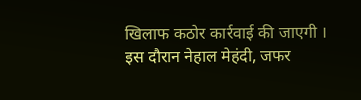खिलाफ कठोर कार्रवाई की जाएगी । इस दौरान नेहाल मेहंदी, जफर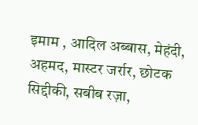इमाम , आदिल अब्बास, मेहंदी, अहमद, मास्टर जर्रार, छोटक सिद्दीकी, सबीब रज़ा,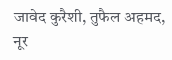जावेद कुरैशी, तुफैल अहमद, नूर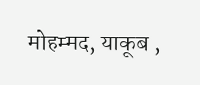मोहम्मद, याकूब ,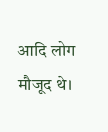आदि लोग मौजूद थे।